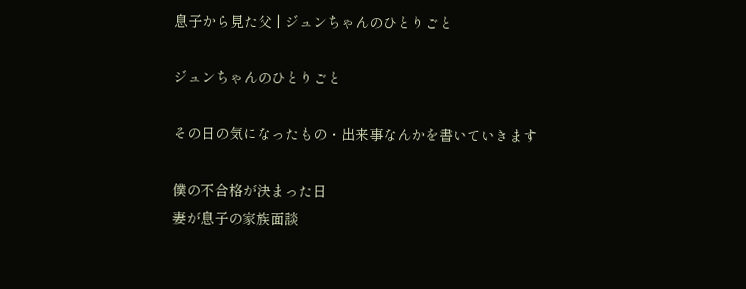息子から見た父 | ジュンちゃんのひとりごと

ジュンちゃんのひとりごと

その日の気になったもの・出来事なんかを書いていきます

僕の不合格が決まった日
妻が息子の家族面談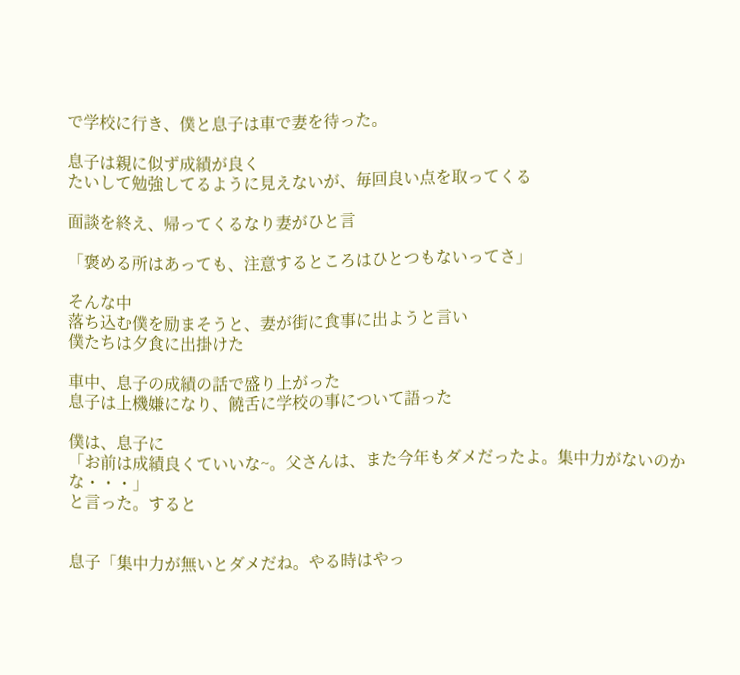で学校に行き、僕と息子は車で妻を待った。

息子は親に似ず成績が良く
たいして勉強してるように見えないが、毎回良い点を取ってくる

面談を終え、帰ってくるなり妻がひと言

「褒める所はあっても、注意するところはひとつもないってさ」

そんな中
落ち込む僕を励まそうと、妻が街に食事に出ようと言い
僕たちは夕食に出掛けた

車中、息子の成績の話で盛り上がった
息子は上機嫌になり、饒舌に学校の事について語った

僕は、息子に
「お前は成績良くていいな~。父さんは、また今年もダメだったよ。集中力がないのかな・・・」
と言った。すると


息子「集中力が無いとダメだね。やる時はやっ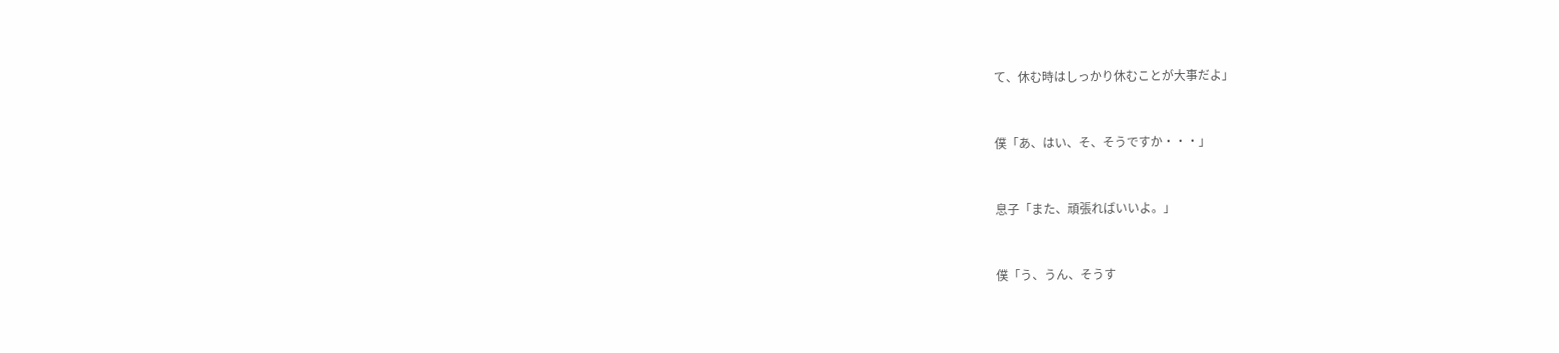て、休む時はしっかり休むことが大事だよ」


僕「あ、はい、そ、そうですか・・・」


息子「また、頑張ればいいよ。」


僕「う、うん、そうす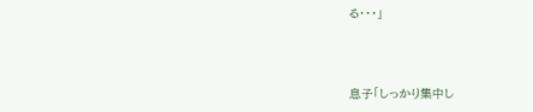る・・・」



息子「しっかり集中し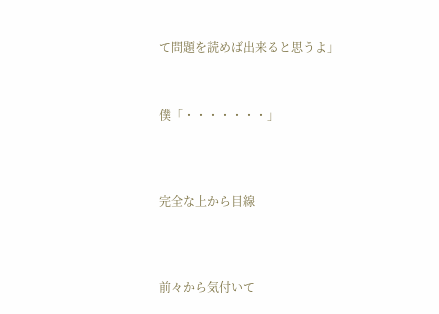て問題を読めば出来ると思うよ」



僕「・・・・・・・」




完全な上から目線




前々から気付いて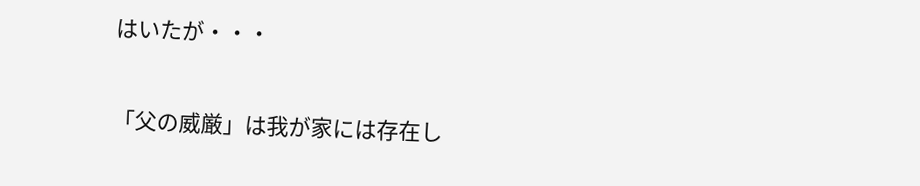はいたが・・・


「父の威厳」は我が家には存在し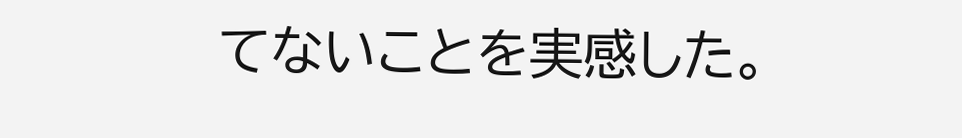てないことを実感した。